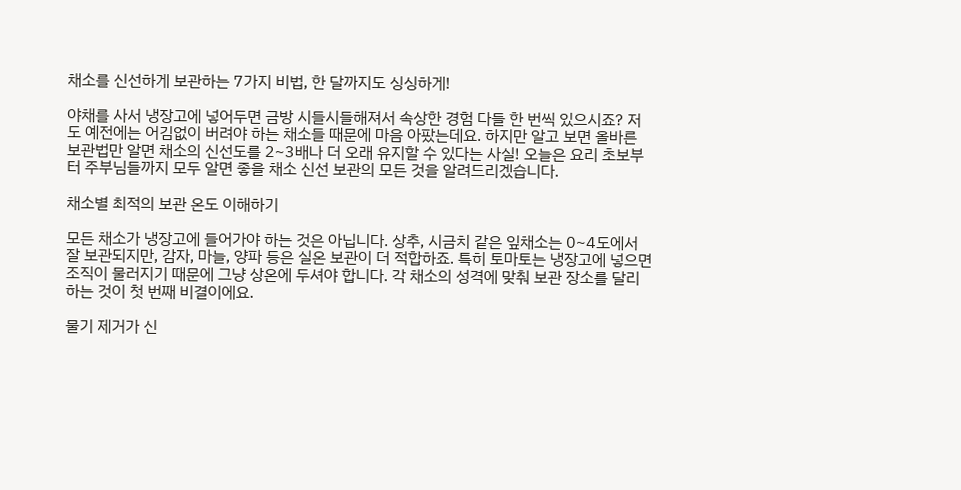채소를 신선하게 보관하는 7가지 비법, 한 달까지도 싱싱하게!

야채를 사서 냉장고에 넣어두면 금방 시들시들해져서 속상한 경험 다들 한 번씩 있으시죠? 저도 예전에는 어김없이 버려야 하는 채소들 때문에 마음 아팠는데요. 하지만 알고 보면 올바른 보관법만 알면 채소의 신선도를 2~3배나 더 오래 유지할 수 있다는 사실! 오늘은 요리 초보부터 주부님들까지 모두 알면 좋을 채소 신선 보관의 모든 것을 알려드리겠습니다.

채소별 최적의 보관 온도 이해하기

모든 채소가 냉장고에 들어가야 하는 것은 아닙니다. 상추, 시금치 같은 잎채소는 0~4도에서 잘 보관되지만, 감자, 마늘, 양파 등은 실온 보관이 더 적합하죠. 특히 토마토는 냉장고에 넣으면 조직이 물러지기 때문에 그냥 상온에 두셔야 합니다. 각 채소의 성격에 맞춰 보관 장소를 달리하는 것이 첫 번째 비결이에요.

물기 제거가 신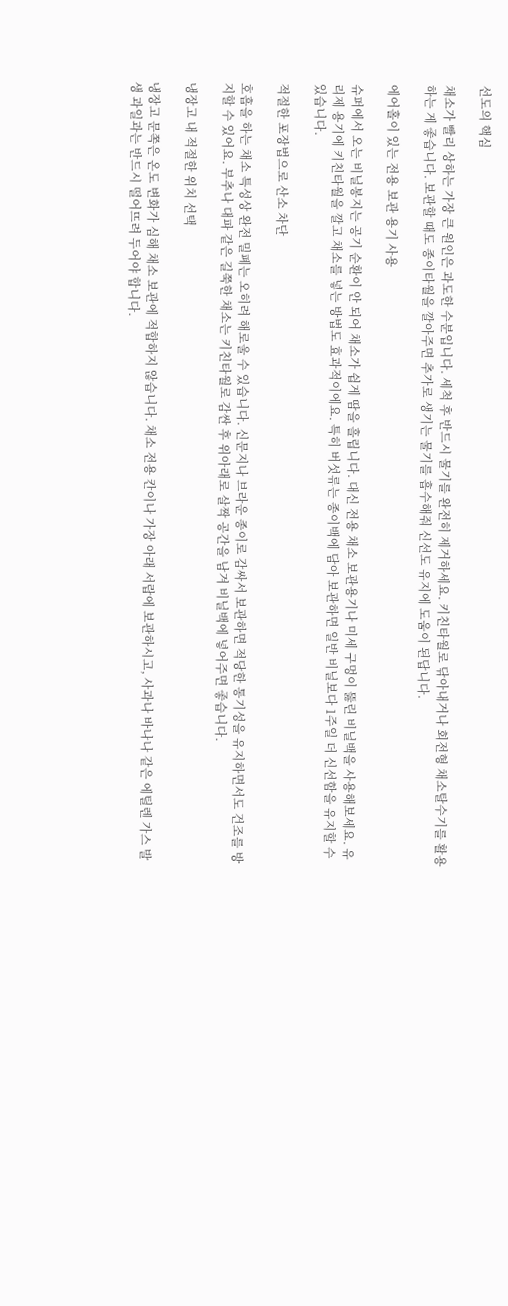선도의 핵심

채소가 빨리 상하는 가장 큰 원인은 과도한 수분입니다. 세척 후 반드시 물기를 완전히 제거하세요. 키친타월로 닦아내거나 회전형 채소탈수기를 활용하는 게 좋습니다. 보관할 때도 종이타월을 깔아주면 추가로 생기는 물기를 흡수해줘 신선도 유지에 도움이 된답니다.

에어홀이 있는 전용 보관 용기 사용

슈퍼에서 오는 비닐봉지는 공기 순환이 안 되어 채소가 쉽게 땀을 흘립니다. 대신 전용 채소 보관용기나 미세 구멍이 뚫린 비닐백을 사용해보세요. 유리제 용기에 키친타월을 깔고 채소를 넣는 방법도 효과적이에요. 특히 버섯류는 종이백에 담아 보관하면 일반 비닐보다 1주일 더 신선함을 유지할 수 있습니다.

적절한 포장법으로 산소 차단

호흡을 하는 채소 특성상 완전 밀폐는 오히려 해로울 수 있습니다. 신문지나 브라운 종이로 감싸서 보관하면 적당한 통기성을 유지하면서도 건조를 방지할 수 있어요. 부추나 대파 같은 길쭉한 채소는 키친타월로 감싼 후 위아래로 살짝 공간을 남겨 비닐백에 넣어주면 좋습니다.

냉장고 내 적절한 위치 선택

냉장고 문쪽은 온도 변화가 심해 채소 보관에 적합하지 않습니다. 채소 전용 칸이나 가장 아래 서랍에 보관하시고, 사과나 바나나 같은 에틸렌 가스 발생 과일과는 반드시 떨어뜨려 두어야 합니다.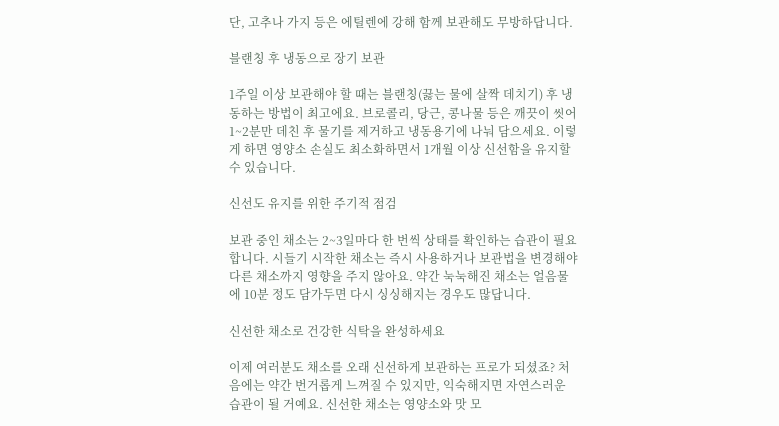단, 고추나 가지 등은 에틸렌에 강해 함께 보관해도 무방하답니다.

블랜칭 후 냉동으로 장기 보관

1주일 이상 보관해야 할 때는 블랜칭(끓는 물에 살짝 데치기) 후 냉동하는 방법이 최고에요. 브로콜리, 당근, 콩나물 등은 깨끗이 씻어 1~2분만 데친 후 물기를 제거하고 냉동용기에 나눠 담으세요. 이렇게 하면 영양소 손실도 최소화하면서 1개월 이상 신선함을 유지할 수 있습니다.

신선도 유지를 위한 주기적 점검

보관 중인 채소는 2~3일마다 한 번씩 상태를 확인하는 습관이 필요합니다. 시들기 시작한 채소는 즉시 사용하거나 보관법을 변경해야 다른 채소까지 영향을 주지 않아요. 약간 눅눅해진 채소는 얼음물에 10분 정도 담가두면 다시 싱싱해지는 경우도 많답니다.

신선한 채소로 건강한 식탁을 완성하세요

이제 여러분도 채소를 오래 신선하게 보관하는 프로가 되셨죠? 처음에는 약간 번거롭게 느껴질 수 있지만, 익숙해지면 자연스러운 습관이 될 거예요. 신선한 채소는 영양소와 맛 모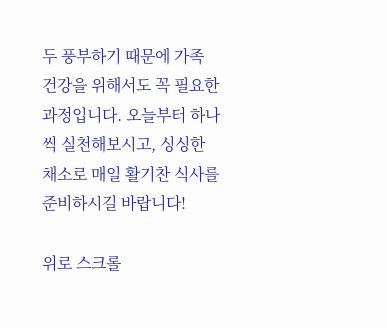두 풍부하기 때문에 가족 건강을 위해서도 꼭 필요한 과정입니다. 오늘부터 하나씩 실천해보시고, 싱싱한 채소로 매일 활기찬 식사를 준비하시길 바랍니다!

위로 스크롤